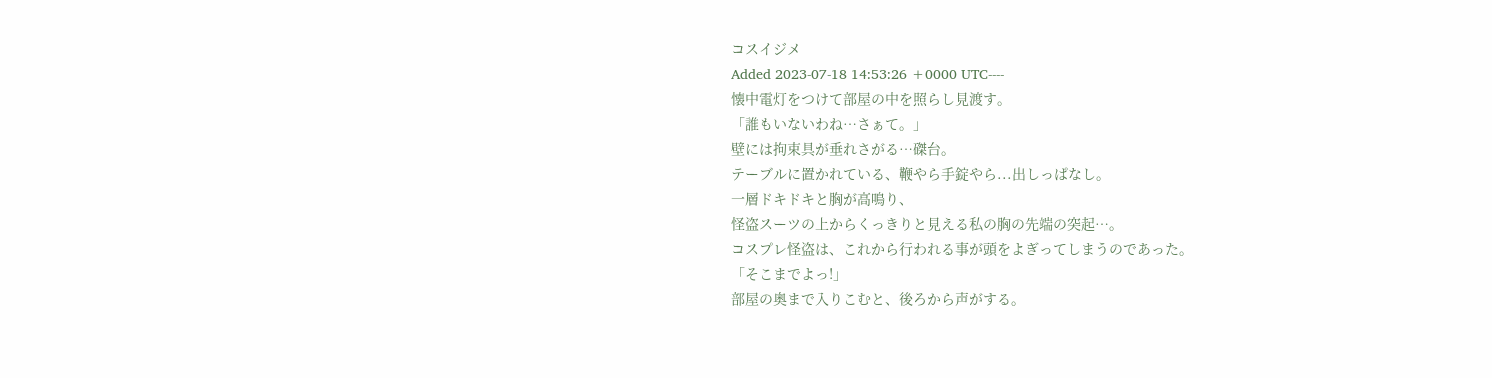コスイジメ
Added 2023-07-18 14:53:26 +0000 UTC----
懐中電灯をつけて部屋の中を照らし見渡す。
「誰もいないわね…さぁて。」
壁には拘束具が垂れさがる…磔台。
テーブルに置かれている、鞭やら手錠やら...出しっぱなし。
一層ドキドキと胸が高鳴り、
怪盗スーツの上からくっきりと見える私の胸の先端の突起…。
コスプレ怪盗は、これから行われる事が頭をよぎってしまうのであった。
「そこまでよっ!」
部屋の奥まで入りこむと、後ろから声がする。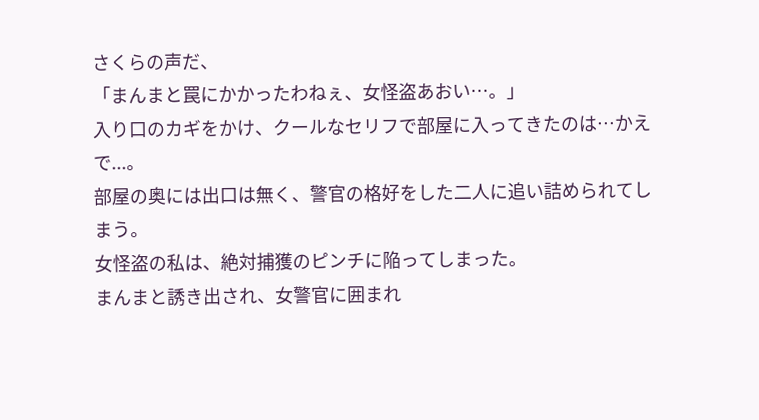さくらの声だ、
「まんまと罠にかかったわねぇ、女怪盗あおい…。」
入り口のカギをかけ、クールなセリフで部屋に入ってきたのは…かえで...。
部屋の奥には出口は無く、警官の格好をした二人に追い詰められてしまう。
女怪盗の私は、絶対捕獲のピンチに陥ってしまった。
まんまと誘き出され、女警官に囲まれ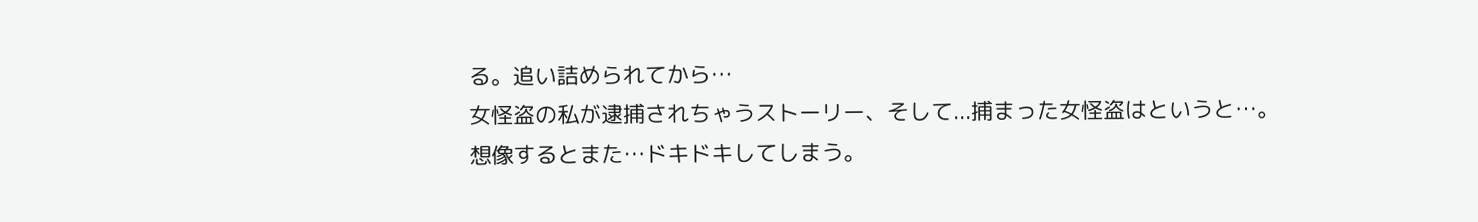る。追い詰められてから…
女怪盗の私が逮捕されちゃうストーリー、そして...捕まった女怪盗はというと…。
想像するとまた…ドキドキしてしまう。